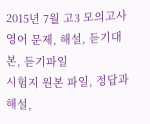2015년 7월 고3 모의고사 영어 문제, 해설, 듣기대본, 듣기파일
시험지 원본 파일, 정답과해설,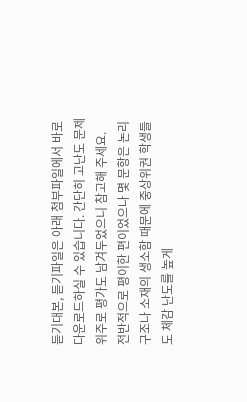듣기대본, 듣기파일은 아래 첨부파일에서 바로 다운로드하실 수 있습니다. 간단히 고난도 문제 위주로 평가도 남겨두었으니 참고해 주세요.
전반적으로 평이한 편이었으나 몇 문항은 논리 구조나 소재의 생소함 때문에 중상위권 학생들도 체감 난도를 높게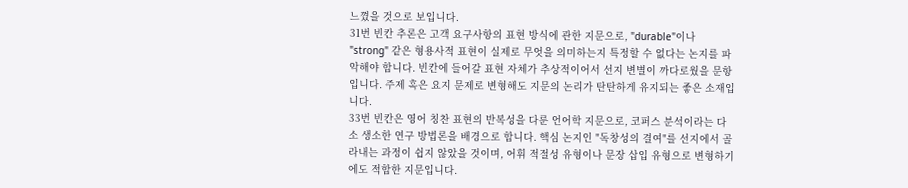느꼈을 것으로 보입니다.
31번 빈칸 추론은 고객 요구사항의 표현 방식에 관한 지문으로, "durable"이나 "strong" 같은 형용사적 표현이 실제로 무엇을 의미하는지 특정할 수 없다는 논지를 파악해야 합니다. 빈칸에 들어갈 표현 자체가 추상적이어서 선지 변별이 까다로웠을 문항입니다. 주제 혹은 요지 문제로 변형해도 지문의 논리가 탄탄하게 유지되는 좋은 소재입니다.
33번 빈칸은 영어 칭찬 표현의 반복성을 다룬 언어학 지문으로, 코퍼스 분석이라는 다소 생소한 연구 방법론을 배경으로 합니다. 핵심 논지인 "독창성의 결여"를 선지에서 골라내는 과정이 쉽지 않았을 것이며, 어휘 적절성 유형이나 문장 삽입 유형으로 변형하기에도 적합한 지문입니다.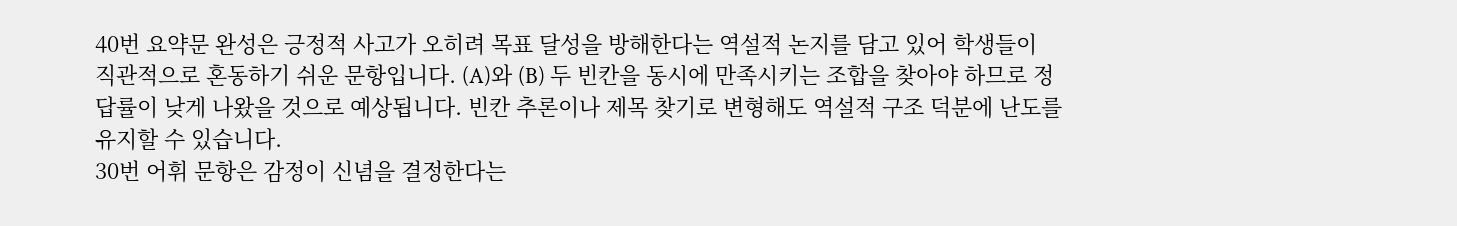40번 요약문 완성은 긍정적 사고가 오히려 목표 달성을 방해한다는 역설적 논지를 담고 있어 학생들이 직관적으로 혼동하기 쉬운 문항입니다. (A)와 (B) 두 빈칸을 동시에 만족시키는 조합을 찾아야 하므로 정답률이 낮게 나왔을 것으로 예상됩니다. 빈칸 추론이나 제목 찾기로 변형해도 역설적 구조 덕분에 난도를 유지할 수 있습니다.
30번 어휘 문항은 감정이 신념을 결정한다는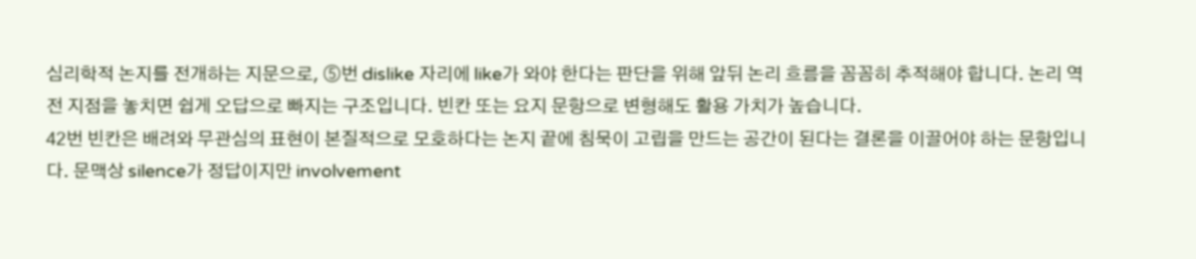심리학적 논지를 전개하는 지문으로, ⑤번 dislike 자리에 like가 와야 한다는 판단을 위해 앞뒤 논리 흐름을 꼼꼼히 추적해야 합니다. 논리 역전 지점을 놓치면 쉽게 오답으로 빠지는 구조입니다. 빈칸 또는 요지 문항으로 변형해도 활용 가치가 높습니다.
42번 빈칸은 배려와 무관심의 표현이 본질적으로 모호하다는 논지 끝에 침묵이 고립을 만드는 공간이 된다는 결론을 이끌어야 하는 문항입니다. 문맥상 silence가 정답이지만 involvement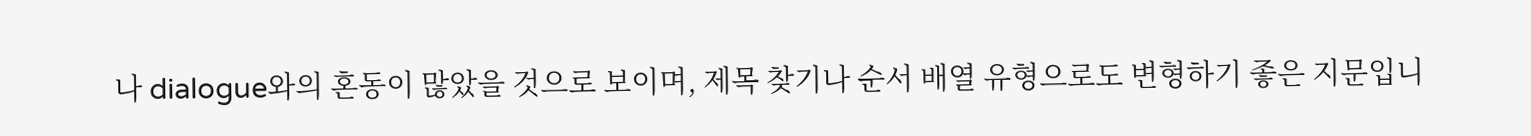나 dialogue와의 혼동이 많았을 것으로 보이며, 제목 찾기나 순서 배열 유형으로도 변형하기 좋은 지문입니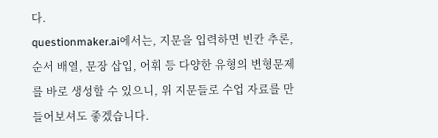다.
questionmaker.ai에서는, 지문을 입력하면 빈칸 추론, 순서 배열, 문장 삽입, 어휘 등 다양한 유형의 변형문제를 바로 생성할 수 있으니, 위 지문들로 수업 자료를 만들어보셔도 좋겠습니다.